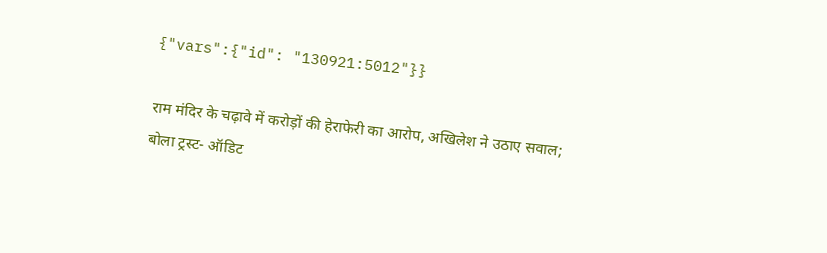{"vars":{"id": "130921:5012"}}

राम मंदिर के चढ़ावे में करोड़ों की हेराफेरी का आरोप, अखिलेश ने उठाए सवाल; बोला ट्रस्ट- ऑडिट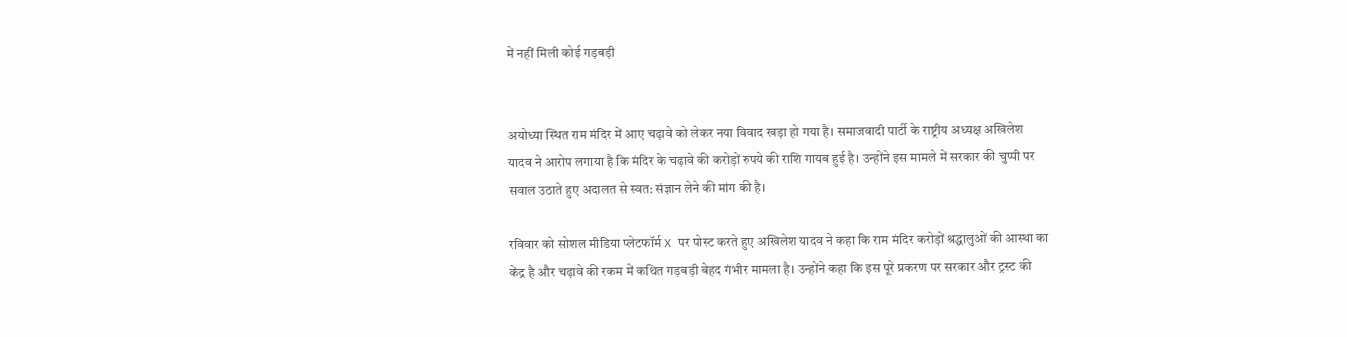में नहीं मिली कोई गड़बड़ी


अयोध्या स्थित राम मंदिर में आए चढ़ावे को लेकर नया विवाद खड़ा हो गया है। समाजवादी पार्टी के राष्ट्रीय अध्यक्ष अखिलेश यादव ने आरोप लगाया है कि मंदिर के चढ़ावे की करोड़ों रुपये की राशि गायब हुई है। उन्होंने इस मामले में सरकार की चुप्पी पर सवाल उठाते हुए अदालत से स्वत: संज्ञान लेने की मांग की है।

रविवार को सोशल मीडिया प्लेटफॉर्म X पर पोस्ट करते हुए अखिलेश यादव ने कहा कि राम मंदिर करोड़ों श्रद्धालुओं की आस्था का केंद्र है और चढ़ावे की रकम में कथित गड़बड़ी बेहद गंभीर मामला है। उन्होंने कहा कि इस पूरे प्रकरण पर सरकार और ट्रस्ट की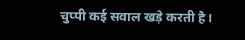चुप्पी कई सवाल खड़े करती है।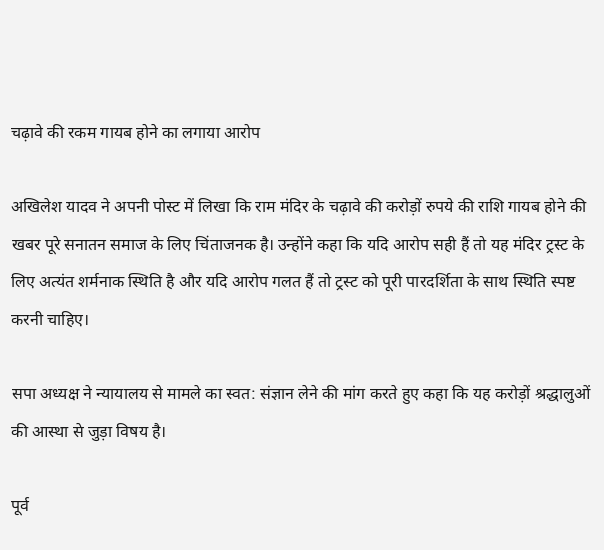चढ़ावे की रकम गायब होने का लगाया आरोप

अखिलेश यादव ने अपनी पोस्ट में लिखा कि राम मंदिर के चढ़ावे की करोड़ों रुपये की राशि गायब होने की खबर पूरे सनातन समाज के लिए चिंताजनक है। उन्होंने कहा कि यदि आरोप सही हैं तो यह मंदिर ट्रस्ट के लिए अत्यंत शर्मनाक स्थिति है और यदि आरोप गलत हैं तो ट्रस्ट को पूरी पारदर्शिता के साथ स्थिति स्पष्ट करनी चाहिए।

सपा अध्यक्ष ने न्यायालय से मामले का स्वत: संज्ञान लेने की मांग करते हुए कहा कि यह करोड़ों श्रद्धालुओं की आस्था से जुड़ा विषय है।

पूर्व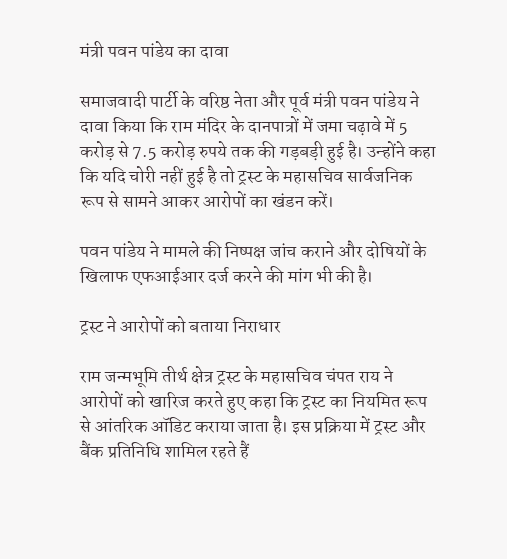मंत्री पवन पांडेय का दावा

समाजवादी पार्टी के वरिष्ठ नेता और पूर्व मंत्री पवन पांडेय ने दावा किया कि राम मंदिर के दानपात्रों में जमा चढ़ावे में 5 करोड़ से 7.5 करोड़ रुपये तक की गड़बड़ी हुई है। उन्होंने कहा कि यदि चोरी नहीं हुई है तो ट्रस्ट के महासचिव सार्वजनिक रूप से सामने आकर आरोपों का खंडन करें।

पवन पांडेय ने मामले की निष्पक्ष जांच कराने और दोषियों के खिलाफ एफआईआर दर्ज करने की मांग भी की है।

ट्रस्ट ने आरोपों को बताया निराधार

राम जन्मभूमि तीर्थ क्षेत्र ट्रस्ट के महासचिव चंपत राय ने आरोपों को खारिज करते हुए कहा कि ट्रस्ट का नियमित रूप से आंतरिक ऑडिट कराया जाता है। इस प्रक्रिया में ट्रस्ट और बैंक प्रतिनिधि शामिल रहते हैं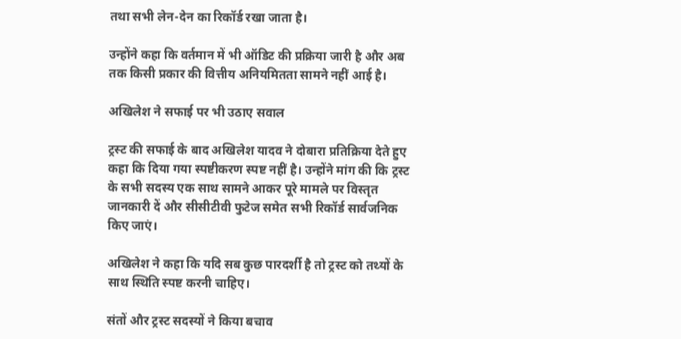तथा सभी लेन-देन का रिकॉर्ड रखा जाता है।

उन्होंने कहा कि वर्तमान में भी ऑडिट की प्रक्रिया जारी है और अब तक किसी प्रकार की वित्तीय अनियमितता सामने नहीं आई है।

अखिलेश ने सफाई पर भी उठाए सवाल

ट्रस्ट की सफाई के बाद अखिलेश यादव ने दोबारा प्रतिक्रिया देते हुए कहा कि दिया गया स्पष्टीकरण स्पष्ट नहीं है। उन्होंने मांग की कि ट्रस्ट के सभी सदस्य एक साथ सामने आकर पूरे मामले पर विस्तृत जानकारी दें और सीसीटीवी फुटेज समेत सभी रिकॉर्ड सार्वजनिक किए जाएं।

अखिलेश ने कहा कि यदि सब कुछ पारदर्शी है तो ट्रस्ट को तथ्यों के साथ स्थिति स्पष्ट करनी चाहिए।

संतों और ट्रस्ट सदस्यों ने किया बचाव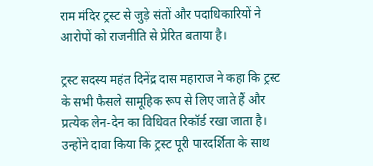राम मंदिर ट्रस्ट से जुड़े संतों और पदाधिकारियों ने आरोपों को राजनीति से प्रेरित बताया है।

ट्रस्ट सदस्य महंत दिनेंद्र दास महाराज ने कहा कि ट्रस्ट के सभी फैसले सामूहिक रूप से लिए जाते हैं और प्रत्येक लेन-देन का विधिवत रिकॉर्ड रखा जाता है। उन्होंने दावा किया कि ट्रस्ट पूरी पारदर्शिता के साथ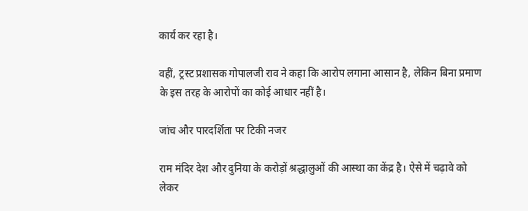कार्य कर रहा है।

वहीं, ट्रस्ट प्रशासक गोपालजी राव ने कहा कि आरोप लगाना आसान है, लेकिन बिना प्रमाण के इस तरह के आरोपों का कोई आधार नहीं है।

जांच और पारदर्शिता पर टिकी नजर

राम मंदिर देश और दुनिया के करोड़ों श्रद्धालुओं की आस्था का केंद्र है। ऐसे में चढ़ावे को लेकर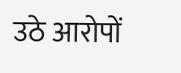उठे आरोपों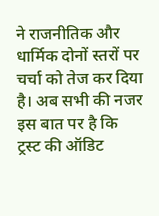ने राजनीतिक और धार्मिक दोनों स्तरों पर चर्चा को तेज कर दिया है। अब सभी की नजर इस बात पर है कि ट्रस्ट की ऑडिट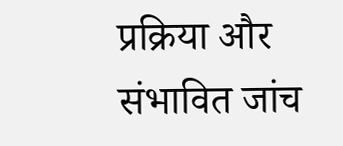प्रक्रिया और संभावित जांच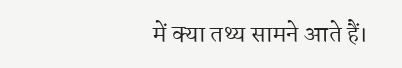में क्या तथ्य सामने आते हैं।